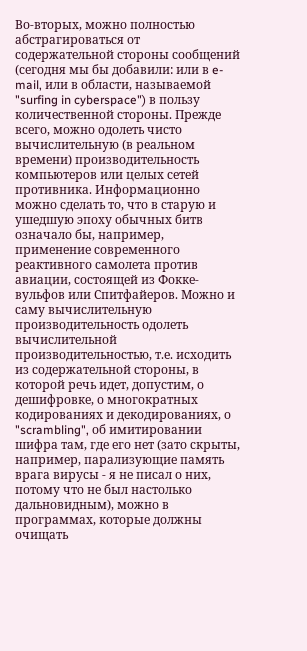Во-вторых, можно полностью абстрагироваться от содержательной стороны сообщений (сегодня мы бы добавили: или в e-mail, или в области, называемой "surfing in cyberspace") в пользу количественной стороны. Прежде всего, можно одолеть чисто вычислительную (в реальном времени) производительность компьютеров или целых сетей противника. Информационно можно сделать то, что в старую и ушедшую эпоху обычных битв означало бы, например, применение современного реактивного самолета против авиации, состоящей из Фокке-вульфов или Спитфайеров. Можно и саму вычислительную производительность одолеть вычислительной производительностью, т.е. исходить из содержательной стороны, в которой речь идет, допустим, о дешифровке, о многократных кодированиях и декодированиях, о "scrambling", об имитировании шифра там, где его нет (зато скрыты, например, парализующие память врага вирусы - я не писал о них, потому что не был настолько дальновидным), можно в программах, которые должны очищать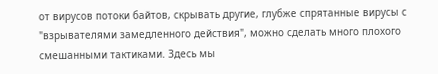от вирусов потоки байтов, скрывать другие, глубже спрятанные вирусы с "взрывателями замедленного действия", можно сделать много плохого смешанными тактиками. Здесь мы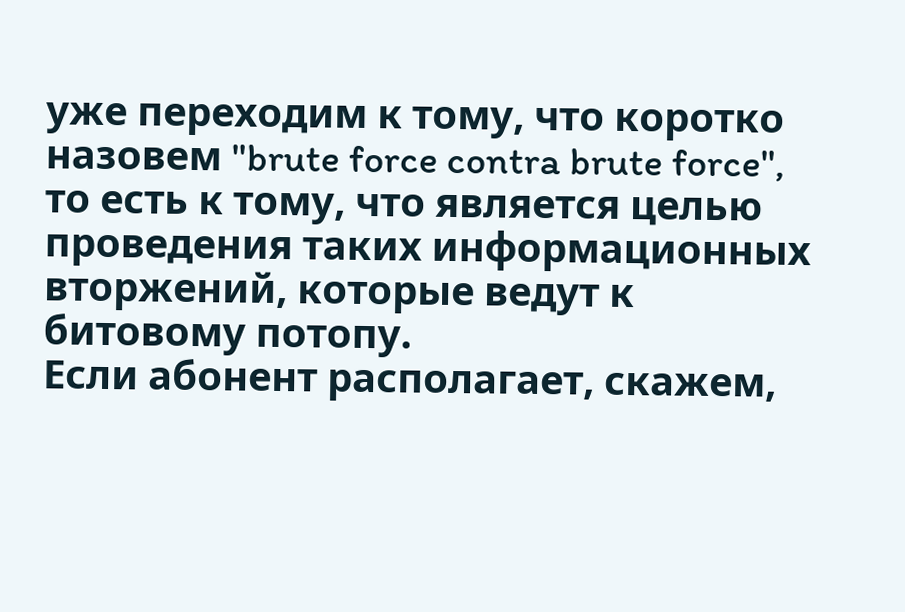уже переходим к тому, что коротко назовем "brute force contra brute force", то есть к тому, что является целью проведения таких информационных вторжений, которые ведут к битовому потопу.
Если абонент располагает, скажем,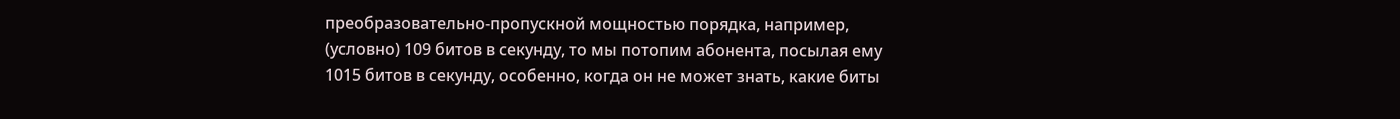преобразовательно-пропускной мощностью порядка, например, (условно) 109 битов в секунду, то мы потопим абонента, посылая ему 1015 битов в секунду, особенно, когда он не может знать, какие биты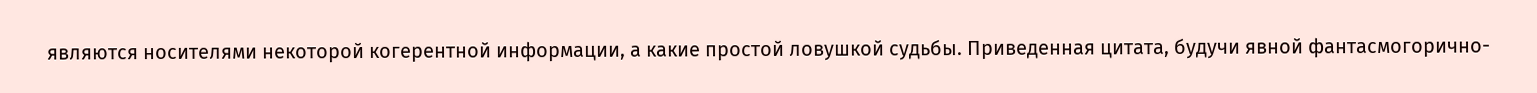являются носителями некоторой когерентной информации, а какие простой ловушкой судьбы. Приведенная цитата, будучи явной фантасмогорично-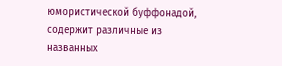юмористической буффонадой, содержит различные из названных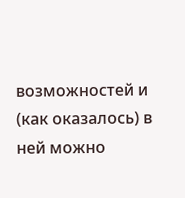возможностей и (как оказалось) в ней можно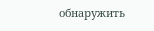обнаружить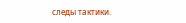следы тактики.